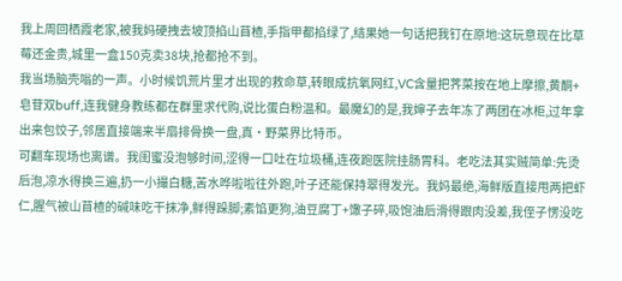我上周回栖霞老家,被我妈硬拽去坡顶掐山苜楂,手指甲都掐绿了,结果她一句话把我钉在原地:这玩意现在比草莓还金贵,城里一盒150克卖38块,抢都抢不到。
我当场脑壳嗡的一声。小时候饥荒片里才出现的救命草,转眼成抗氧网红,VC含量把荠菜按在地上摩擦,黄酮+皂苷双buff,连我健身教练都在群里求代购,说比蛋白粉温和。最魔幻的是,我婶子去年冻了两团在冰柜,过年拿出来包饺子,邻居直接端来半扇排骨换一盘,真·野菜界比特币。
可翻车现场也离谱。我闺蜜没泡够时间,涩得一口吐在垃圾桶,连夜跑医院挂肠胃科。老吃法其实贼简单:先烫后泡,凉水得换三遍,扔一小撮白糖,苦水哗啦啦往外跑,叶子还能保持翠得发光。我妈最绝,海鲜版直接甩两把虾仁,腥气被山苜楂的碱味吃干抹净,鲜得跺脚;素馅更狗,油豆腐丁+馓子碎,吸饱油后滑得跟肉没差,我侄子愣没吃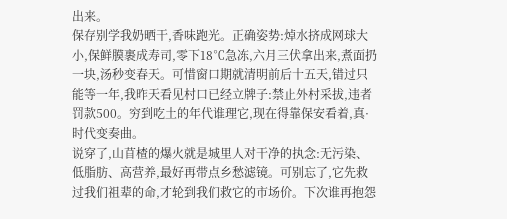出来。
保存别学我奶晒干,香味跑光。正确姿势:焯水挤成网球大小,保鲜膜裹成寿司,零下18℃急冻,六月三伏拿出来,煮面扔一块,汤秒变春天。可惜窗口期就清明前后十五天,错过只能等一年,我昨天看见村口已经立牌子:禁止外村采拔,违者罚款500。穷到吃土的年代谁理它,现在得靠保安看着,真·时代变奏曲。
说穿了,山苜楂的爆火就是城里人对干净的执念:无污染、低脂肪、高营养,最好再带点乡愁滤镜。可别忘了,它先救过我们祖辈的命,才轮到我们救它的市场价。下次谁再抱怨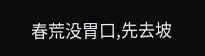春荒没胃口,先去坡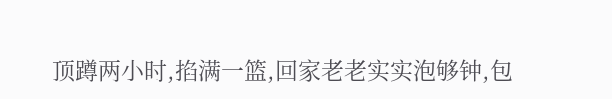顶蹲两小时,掐满一篮,回家老老实实泡够钟,包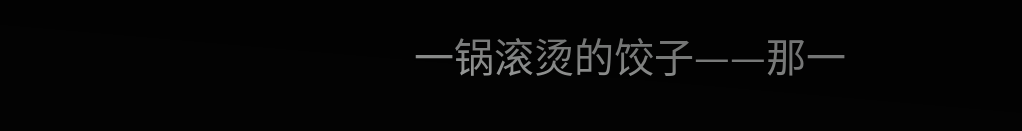一锅滚烫的饺子——那一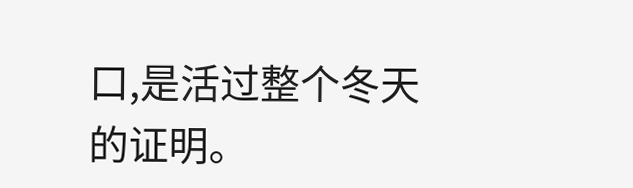口,是活过整个冬天的证明。